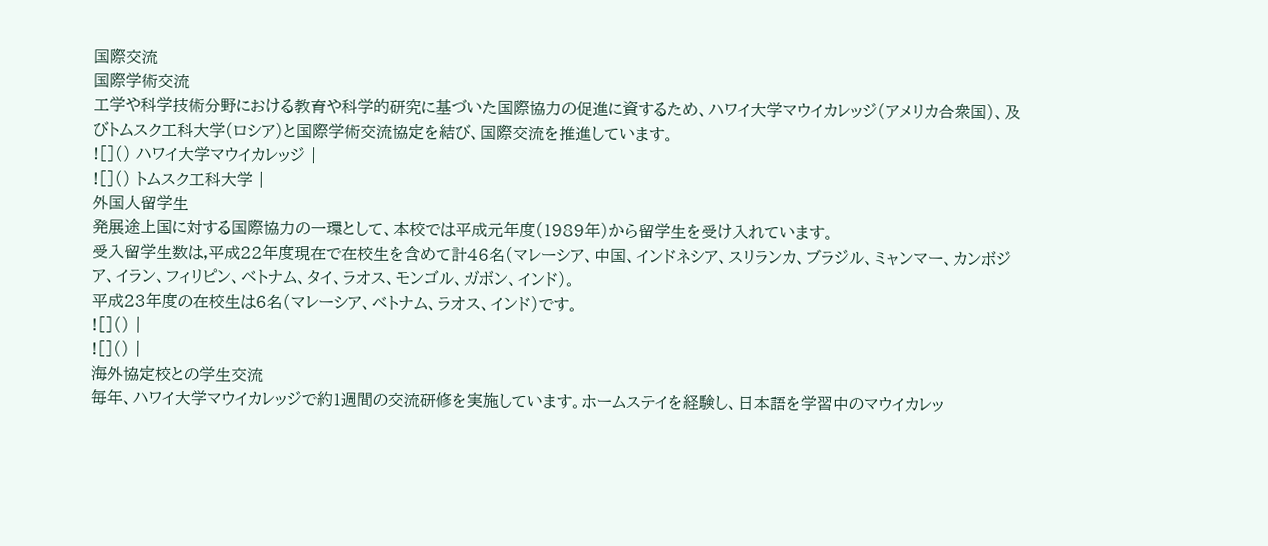国際交流
国際学術交流
工学や科学技術分野における教育や科学的研究に基づいた国際協力の促進に資するため、ハワイ大学マウイカレッジ(アメリカ合衆国)、及びトムスク工科大学(ロシア)と国際学術交流協定を結び、国際交流を推進しています。
![]() ハワイ大学マウイカレッジ |
![]() トムスク工科大学 |
外国人留学生
発展途上国に対する国際協力の一環として、本校では平成元年度(1989年)から留学生を受け入れています。
受入留学生数は,平成22年度現在で在校生を含めて計46名(マレーシア、中国、インドネシア、スリランカ、ブラジル、ミャンマー、カンボジア、イラン、フィリピン、ベトナム、タイ、ラオス、モンゴル、ガボン、インド)。
平成23年度の在校生は6名(マレーシア、ベトナム、ラオス、インド)です。
![]() |
![]() |
海外協定校との学生交流
毎年、ハワイ大学マウイカレッジで約1週間の交流研修を実施しています。ホームステイを経験し、日本語を学習中のマウイカレッ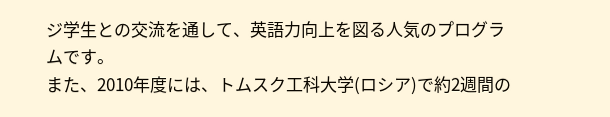ジ学生との交流を通して、英語力向上を図る人気のプログラムです。
また、2010年度には、トムスク工科大学(ロシア)で約2週間の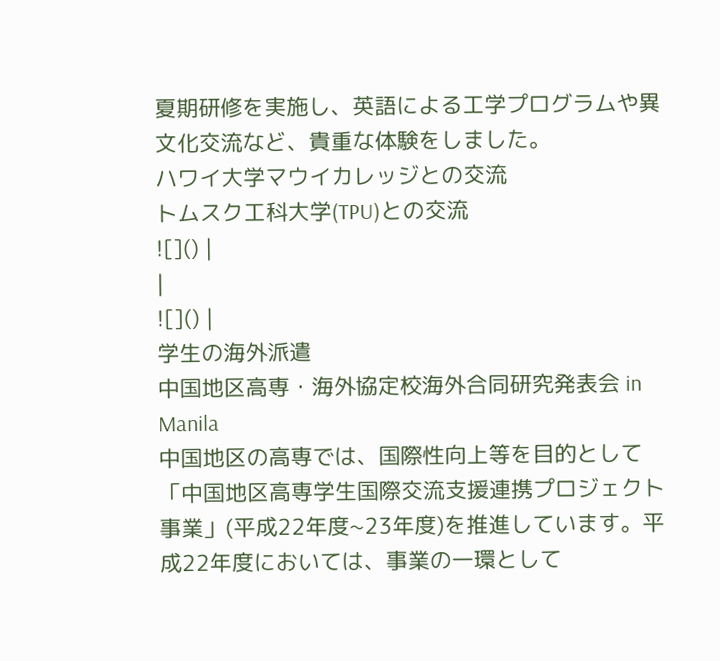夏期研修を実施し、英語による工学プログラムや異文化交流など、貴重な体験をしました。
ハワイ大学マウイカレッジとの交流
トムスク工科大学(TPU)との交流
![]() |
|
![]() |
学生の海外派遣
中国地区高専・海外協定校海外合同研究発表会 in Manila
中国地区の高専では、国際性向上等を目的として「中国地区高専学生国際交流支援連携プロジェクト事業」(平成22年度~23年度)を推進しています。平成22年度においては、事業の一環として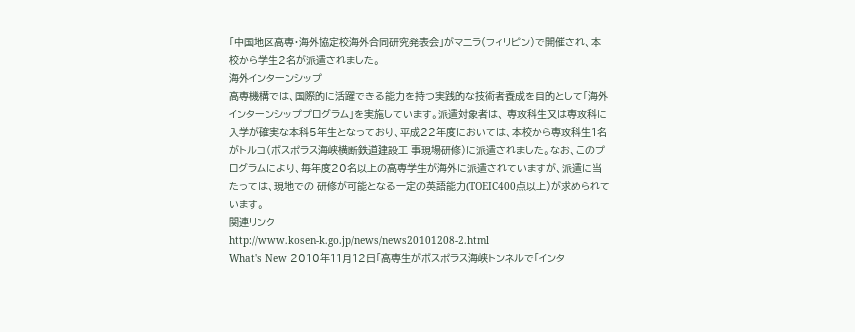「中国地区高専・海外協定校海外合同研究発表会」がマニラ(フィリピン)で開催され、本校から学生2名が派遣されました。
海外インターンシップ
高専機構では、国際的に活躍できる能力を持つ実践的な技術者養成を目的として「海外インターンシッププログラム」を実施しています。派遣対象者は、 専攻科生又は専攻科に入学が確実な本科5年生となっており、平成22年度においては、本校から専攻科生1名がトルコ(ボスポラス海峡横断鉄道建設工 事現場研修)に派遣されました。なお、このプログラムにより、毎年度20名以上の高専学生が海外に派遣されていますが、派遣に当たっては、現地での 研修が可能となる一定の英語能力(TOEIC400点以上)が求められています。
関連リンク
http://www.kosen-k.go.jp/news/news20101208-2.html
What's New 2010年11月12日「高専生がボスポラス海峡トンネルで「インタ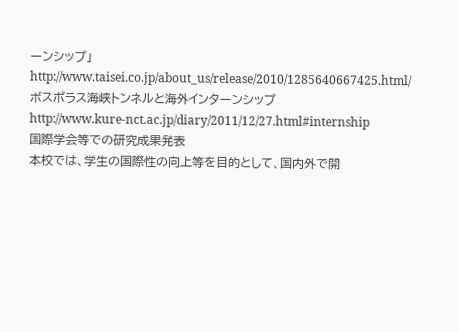ーンシップ」
http://www.taisei.co.jp/about_us/release/2010/1285640667425.html/
ボスポラス海峡トンネルと海外インターンシップ
http://www.kure-nct.ac.jp/diary/2011/12/27.html#internship
国際学会等での研究成果発表
本校では、学生の国際性の向上等を目的として、国内外で開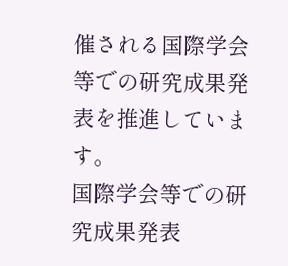催される国際学会等での研究成果発表を推進しています。
国際学会等での研究成果発表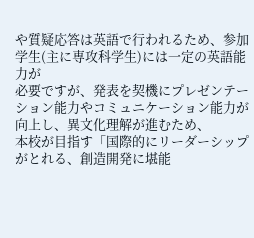や質疑応答は英語で行われるため、参加学生(主に専攻科学生)には一定の英語能力が
必要ですが、発表を契機にプレゼンテーション能力やコミュニケーション能力が向上し、異文化理解が進むため、
本校が目指す「国際的にリーダーシップがとれる、創造開発に堪能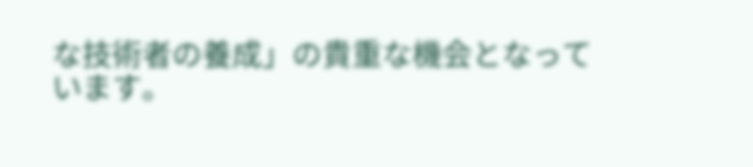な技術者の養成」の貴重な機会となって
います。